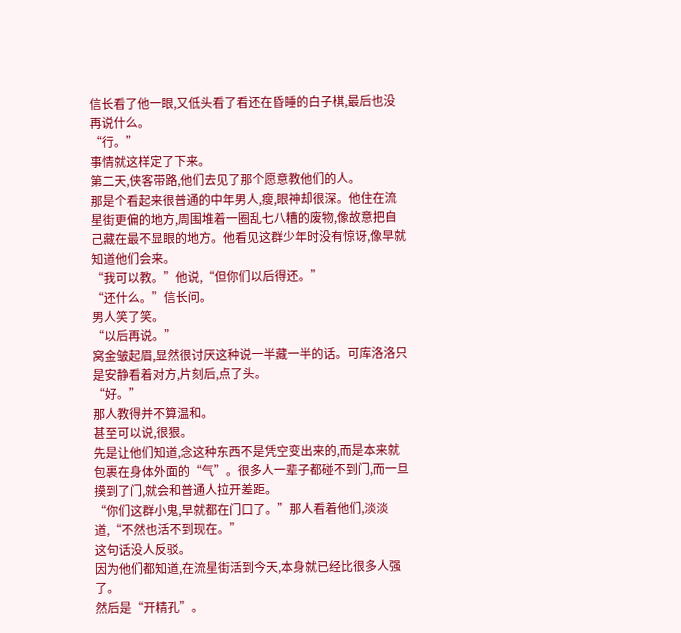信长看了他一眼,又低头看了看还在昏睡的白子棋,最后也没再说什么。
“行。”
事情就这样定了下来。
第二天,侠客带路,他们去见了那个愿意教他们的人。
那是个看起来很普通的中年男人,瘦,眼神却很深。他住在流星街更偏的地方,周围堆着一圈乱七八糟的废物,像故意把自己藏在最不显眼的地方。他看见这群少年时没有惊讶,像早就知道他们会来。
“我可以教。”他说,“但你们以后得还。”
“还什么。”信长问。
男人笑了笑。
“以后再说。”
窝金皱起眉,显然很讨厌这种说一半藏一半的话。可库洛洛只是安静看着对方,片刻后,点了头。
“好。”
那人教得并不算温和。
甚至可以说,很狠。
先是让他们知道,念这种东西不是凭空变出来的,而是本来就包裹在身体外面的“气”。很多人一辈子都碰不到门,而一旦摸到了门,就会和普通人拉开差距。
“你们这群小鬼,早就都在门口了。”那人看着他们,淡淡道,“不然也活不到现在。”
这句话没人反驳。
因为他们都知道,在流星街活到今天,本身就已经比很多人强了。
然后是“开精孔”。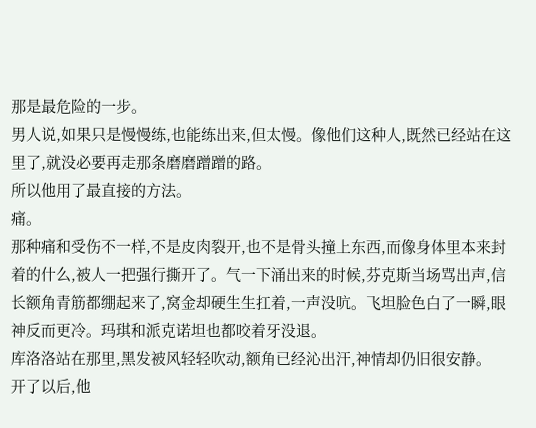那是最危险的一步。
男人说,如果只是慢慢练,也能练出来,但太慢。像他们这种人,既然已经站在这里了,就没必要再走那条磨磨蹭蹭的路。
所以他用了最直接的方法。
痛。
那种痛和受伤不一样,不是皮肉裂开,也不是骨头撞上东西,而像身体里本来封着的什么,被人一把强行撕开了。气一下涌出来的时候,芬克斯当场骂出声,信长额角青筋都绷起来了,窝金却硬生生扛着,一声没吭。飞坦脸色白了一瞬,眼神反而更冷。玛琪和派克诺坦也都咬着牙没退。
库洛洛站在那里,黑发被风轻轻吹动,额角已经沁出汗,神情却仍旧很安静。
开了以后,他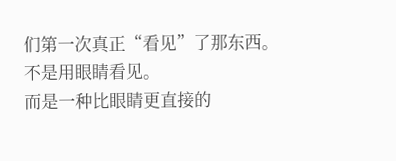们第一次真正“看见”了那东西。
不是用眼睛看见。
而是一种比眼睛更直接的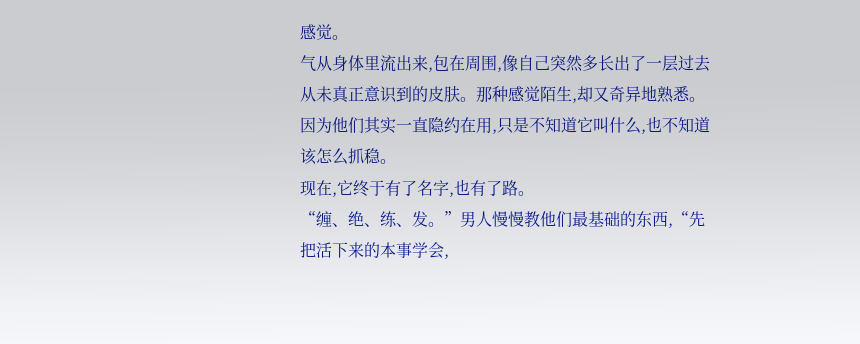感觉。
气从身体里流出来,包在周围,像自己突然多长出了一层过去从未真正意识到的皮肤。那种感觉陌生,却又奇异地熟悉。因为他们其实一直隐约在用,只是不知道它叫什么,也不知道该怎么抓稳。
现在,它终于有了名字,也有了路。
“缠、绝、练、发。”男人慢慢教他们最基础的东西,“先把活下来的本事学会,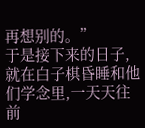再想别的。”
于是接下来的日子,就在白子棋昏睡和他们学念里,一天天往前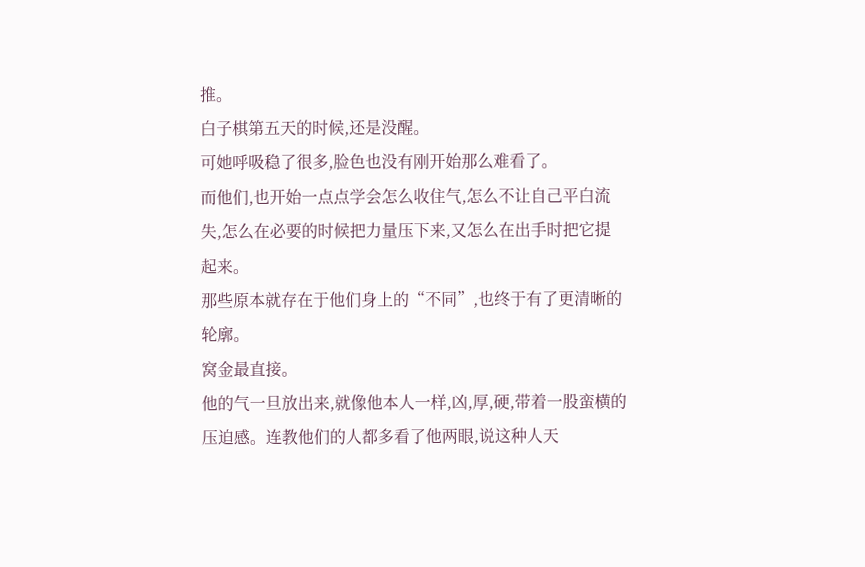推。
白子棋第五天的时候,还是没醒。
可她呼吸稳了很多,脸色也没有刚开始那么难看了。
而他们,也开始一点点学会怎么收住气,怎么不让自己平白流失,怎么在必要的时候把力量压下来,又怎么在出手时把它提起来。
那些原本就存在于他们身上的“不同”,也终于有了更清晰的轮廓。
窝金最直接。
他的气一旦放出来,就像他本人一样,凶,厚,硬,带着一股蛮横的压迫感。连教他们的人都多看了他两眼,说这种人天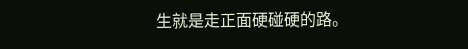生就是走正面硬碰硬的路。